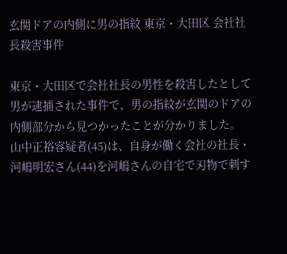玄関ドアの内側に男の指紋 東京・大田区 会社社長殺害事件

東京・大田区で会社社長の男性を殺害したとして男が逮捕された事件で、男の指紋が玄関のドアの内側部分から見つかったことが分かりました。 山中正裕容疑者(45)は、自身が働く会社の社長・河嶋明宏さん(44)を河嶋さんの自宅で刃物で刺す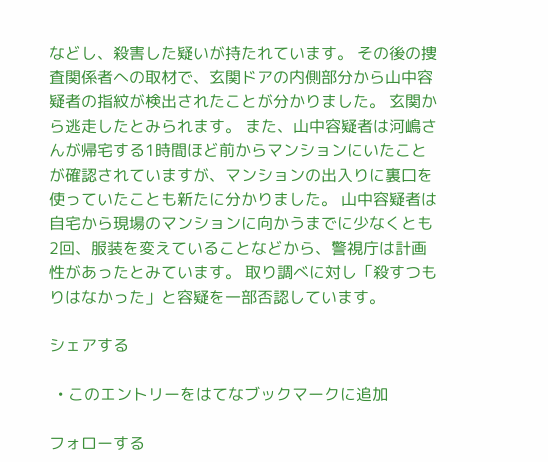などし、殺害した疑いが持たれています。 その後の捜査関係者への取材で、玄関ドアの内側部分から山中容疑者の指紋が検出されたことが分かりました。 玄関から逃走したとみられます。 また、山中容疑者は河嶋さんが帰宅する1時間ほど前からマンションにいたことが確認されていますが、マンションの出入りに裏口を使っていたことも新たに分かりました。 山中容疑者は自宅から現場のマンションに向かうまでに少なくとも2回、服装を変えていることなどから、警視庁は計画性があったとみています。 取り調べに対し「殺すつもりはなかった」と容疑を一部否認しています。

シェアする

  • このエントリーをはてなブックマークに追加

フォローする